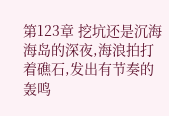第123章 挖坑还是沉海
海岛的深夜,海浪拍打着礁石,发出有节奏的轰鸣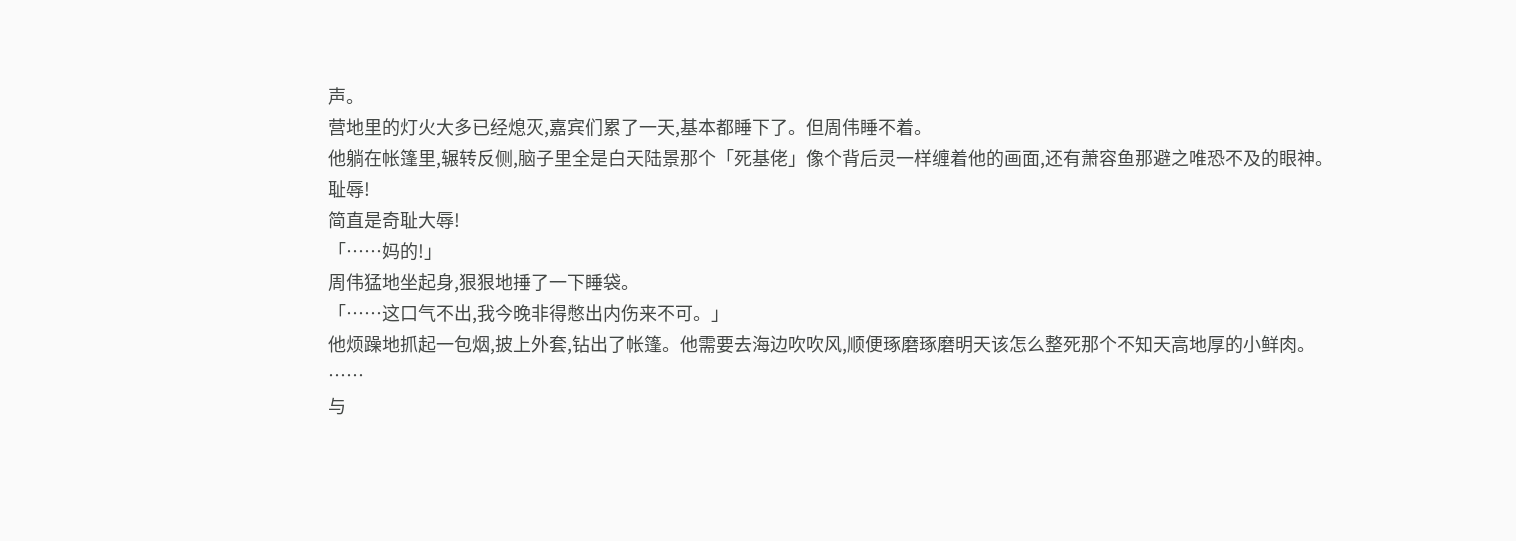声。
营地里的灯火大多已经熄灭,嘉宾们累了一天,基本都睡下了。但周伟睡不着。
他躺在帐篷里,辗转反侧,脑子里全是白天陆景那个「死基佬」像个背后灵一样缠着他的画面,还有萧容鱼那避之唯恐不及的眼神。
耻辱!
简直是奇耻大辱!
「……妈的!」
周伟猛地坐起身,狠狠地捶了一下睡袋。
「……这口气不出,我今晚非得憋出内伤来不可。」
他烦躁地抓起一包烟,披上外套,钻出了帐篷。他需要去海边吹吹风,顺便琢磨琢磨明天该怎么整死那个不知天高地厚的小鲜肉。
……
与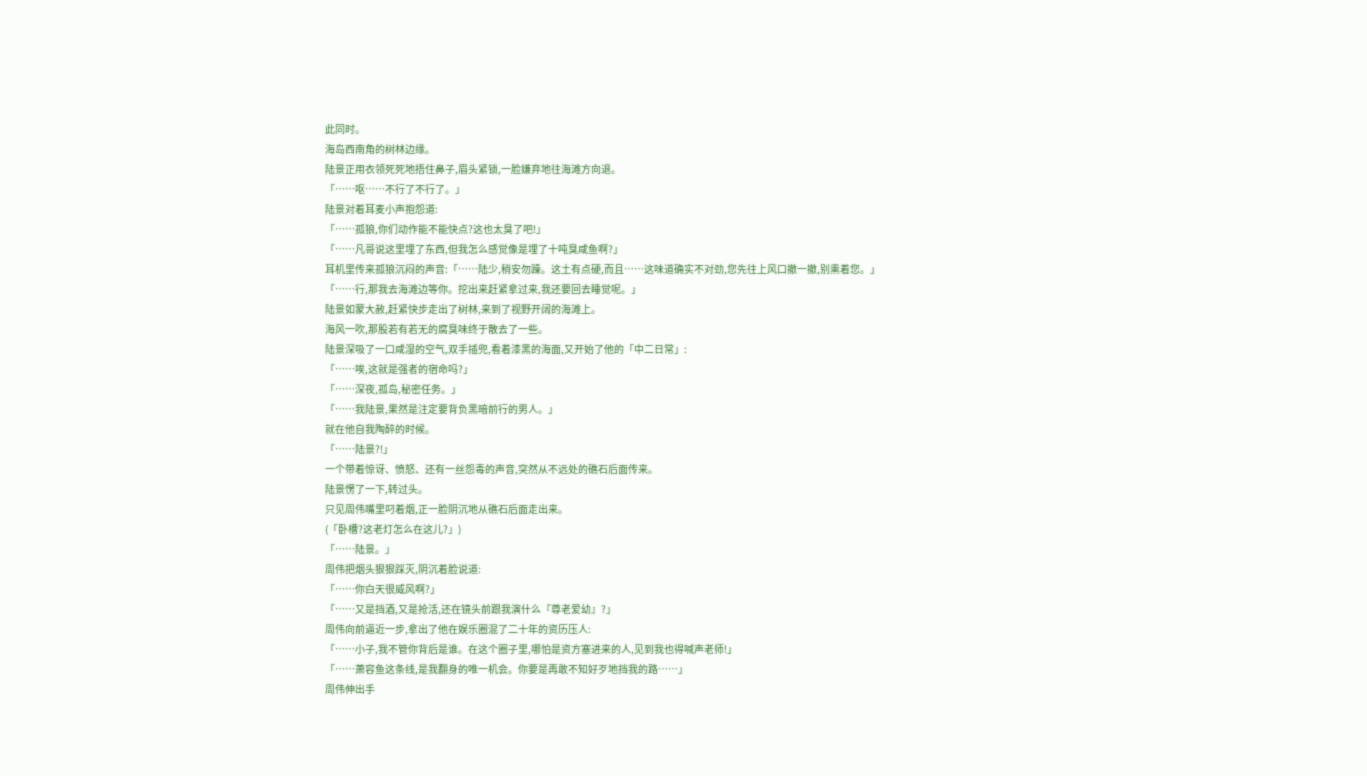此同时。
海岛西南角的树林边缘。
陆景正用衣领死死地捂住鼻子,眉头紧锁,一脸嫌弃地往海滩方向退。
「……呕……不行了不行了。」
陆景对着耳麦小声抱怨道:
「……孤狼,你们动作能不能快点?这也太臭了吧!」
「……凡哥说这里埋了东西,但我怎么感觉像是埋了十吨臭咸鱼啊?」
耳机里传来孤狼沉闷的声音:「……陆少,稍安勿躁。这土有点硬,而且……这味道确实不对劲,您先往上风口撤一撤,别熏着您。」
「……行,那我去海滩边等你。挖出来赶紧拿过来,我还要回去睡觉呢。」
陆景如蒙大赦,赶紧快步走出了树林,来到了视野开阔的海滩上。
海风一吹,那股若有若无的腐臭味终于散去了一些。
陆景深吸了一口咸湿的空气,双手插兜,看着漆黑的海面,又开始了他的「中二日常」:
「……唉,这就是强者的宿命吗?」
「……深夜,孤岛,秘密任务。」
「……我陆景,果然是注定要背负黑暗前行的男人。」
就在他自我陶醉的时候。
「……陆景?!」
一个带着惊讶、愤怒、还有一丝怨毒的声音,突然从不远处的礁石后面传来。
陆景愣了一下,转过头。
只见周伟嘴里叼着烟,正一脸阴沉地从礁石后面走出来。
(「卧槽?这老灯怎么在这儿?」)
「……陆景。」
周伟把烟头狠狠踩灭,阴沉着脸说道:
「……你白天很威风啊?」
「……又是挡酒,又是抢活,还在镜头前跟我演什么『尊老爱幼』?」
周伟向前逼近一步,拿出了他在娱乐圈混了二十年的资历压人:
「……小子,我不管你背后是谁。在这个圈子里,哪怕是资方塞进来的人,见到我也得喊声老师!」
「……萧容鱼这条线,是我翻身的唯一机会。你要是再敢不知好歹地挡我的路……」
周伟伸出手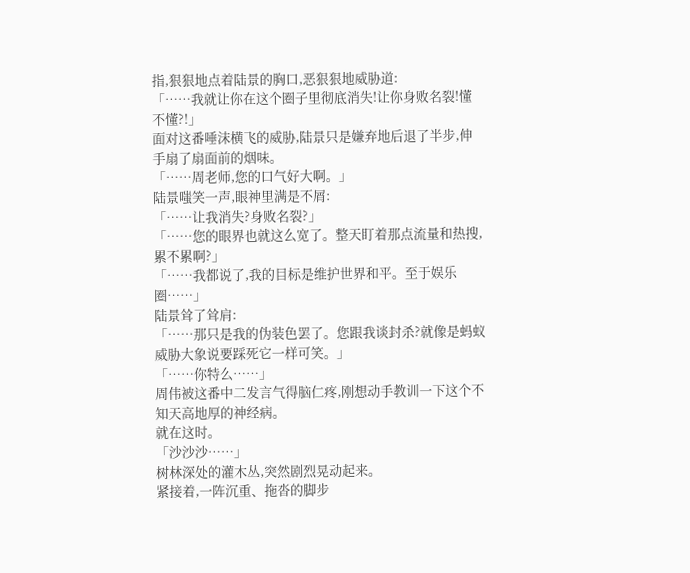指,狠狠地点着陆景的胸口,恶狠狠地威胁道:
「……我就让你在这个圈子里彻底消失!让你身败名裂!懂不懂?!」
面对这番唾沫横飞的威胁,陆景只是嫌弃地后退了半步,伸手扇了扇面前的烟味。
「……周老师,您的口气好大啊。」
陆景嗤笑一声,眼神里满是不屑:
「……让我消失?身败名裂?」
「……您的眼界也就这么宽了。整天盯着那点流量和热搜,累不累啊?」
「……我都说了,我的目标是维护世界和平。至于娱乐圈……」
陆景耸了耸肩:
「……那只是我的伪装色罢了。您跟我谈封杀?就像是蚂蚁威胁大象说要踩死它一样可笑。」
「……你特么……」
周伟被这番中二发言气得脑仁疼,刚想动手教训一下这个不知天高地厚的神经病。
就在这时。
「沙沙沙……」
树林深处的灌木丛,突然剧烈晃动起来。
紧接着,一阵沉重、拖沓的脚步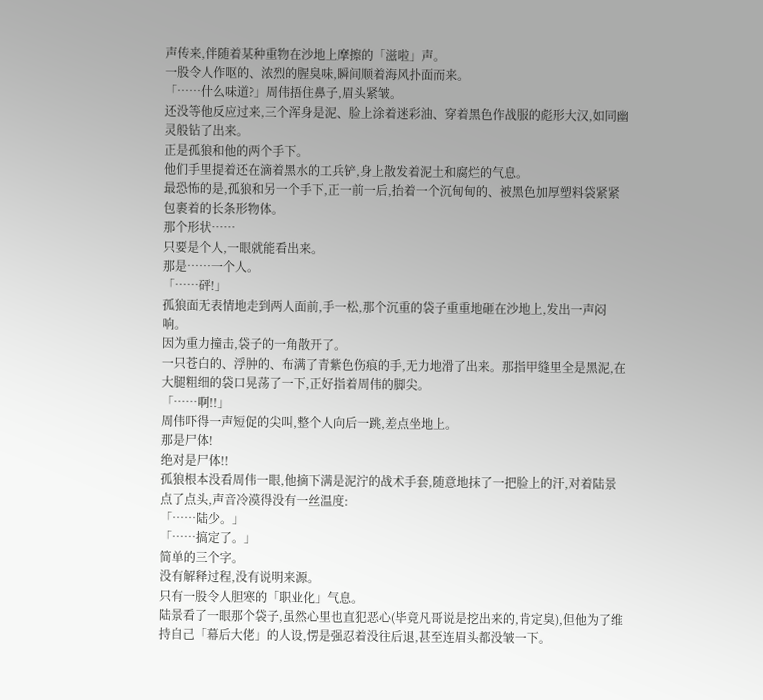声传来,伴随着某种重物在沙地上摩擦的「滋啦」声。
一股令人作呕的、浓烈的腥臭味,瞬间顺着海风扑面而来。
「……什么味道?」周伟捂住鼻子,眉头紧皱。
还没等他反应过来,三个浑身是泥、脸上涂着迷彩油、穿着黑色作战服的彪形大汉,如同幽灵般钻了出来。
正是孤狼和他的两个手下。
他们手里提着还在滴着黑水的工兵铲,身上散发着泥土和腐烂的气息。
最恐怖的是,孤狼和另一个手下,正一前一后,抬着一个沉甸甸的、被黑色加厚塑料袋紧紧包裹着的长条形物体。
那个形状……
只要是个人,一眼就能看出来。
那是……一个人。
「……砰!」
孤狼面无表情地走到两人面前,手一松,那个沉重的袋子重重地砸在沙地上,发出一声闷响。
因为重力撞击,袋子的一角散开了。
一只苍白的、浮肿的、布满了青紫色伤痕的手,无力地滑了出来。那指甲缝里全是黑泥,在大腿粗细的袋口晃荡了一下,正好指着周伟的脚尖。
「……啊!!」
周伟吓得一声短促的尖叫,整个人向后一跳,差点坐地上。
那是尸体!
绝对是尸体!!
孤狼根本没看周伟一眼,他摘下满是泥泞的战术手套,随意地抹了一把脸上的汗,对着陆景点了点头,声音冷漠得没有一丝温度:
「……陆少。」
「……搞定了。」
简单的三个字。
没有解释过程,没有说明来源。
只有一股令人胆寒的「职业化」气息。
陆景看了一眼那个袋子,虽然心里也直犯恶心(毕竟凡哥说是挖出来的,肯定臭),但他为了维持自己「幕后大佬」的人设,愣是强忍着没往后退,甚至连眉头都没皱一下。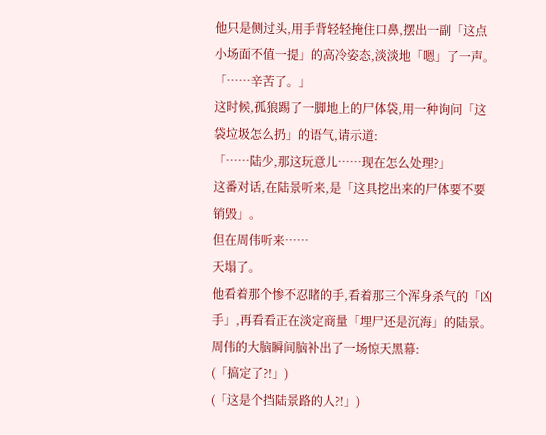他只是侧过头,用手背轻轻掩住口鼻,摆出一副「这点小场面不值一提」的高冷姿态,淡淡地「嗯」了一声。
「……辛苦了。」
这时候,孤狼踢了一脚地上的尸体袋,用一种询问「这袋垃圾怎么扔」的语气,请示道:
「……陆少,那这玩意儿……现在怎么处理?」
这番对话,在陆景听来,是「这具挖出来的尸体要不要销毁」。
但在周伟听来……
天塌了。
他看着那个惨不忍睹的手,看着那三个浑身杀气的「凶手」,再看看正在淡定商量「埋尸还是沉海」的陆景。
周伟的大脑瞬间脑补出了一场惊天黑幕:
(「搞定了?!」)
(「这是个挡陆景路的人?!」)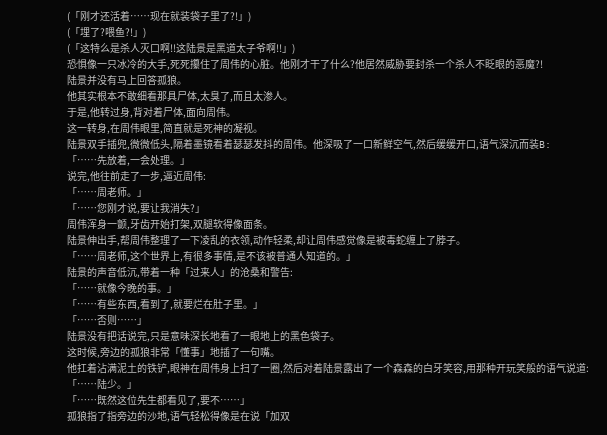(「刚才还活着……现在就装袋子里了?!」)
(「埋了?喂鱼?!」)
(「这特么是杀人灭口啊!!这陆景是黑道太子爷啊!!」)
恐惧像一只冰冷的大手,死死攥住了周伟的心脏。他刚才干了什么?他居然威胁要封杀一个杀人不眨眼的恶魔?!
陆景并没有马上回答孤狼。
他其实根本不敢细看那具尸体,太臭了,而且太渗人。
于是,他转过身,背对着尸体,面向周伟。
这一转身,在周伟眼里,简直就是死神的凝视。
陆景双手插兜,微微低头,隔着墨镜看着瑟瑟发抖的周伟。他深吸了一口新鲜空气,然后缓缓开口,语气深沉而装B:
「……先放着,一会处理。」
说完,他往前走了一步,逼近周伟:
「……周老师。」
「……您刚才说,要让我消失?」
周伟浑身一颤,牙齿开始打架,双腿软得像面条。
陆景伸出手,帮周伟整理了一下凌乱的衣领,动作轻柔,却让周伟感觉像是被毒蛇缠上了脖子。
「……周老师,这个世界上,有很多事情,是不该被普通人知道的。」
陆景的声音低沉,带着一种「过来人」的沧桑和警告:
「……就像今晚的事。」
「……有些东西,看到了,就要烂在肚子里。」
「……否则……」
陆景没有把话说完,只是意味深长地看了一眼地上的黑色袋子。
这时候,旁边的孤狼非常「懂事」地插了一句嘴。
他扛着沾满泥土的铁铲,眼神在周伟身上扫了一圈,然后对着陆景露出了一个森森的白牙笑容,用那种开玩笑般的语气说道:
「……陆少。」
「……既然这位先生都看见了,要不……」
孤狼指了指旁边的沙地,语气轻松得像是在说「加双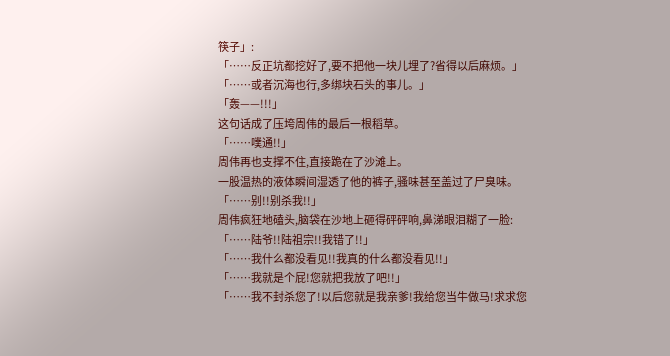筷子」:
「……反正坑都挖好了,要不把他一块儿埋了?省得以后麻烦。」
「……或者沉海也行,多绑块石头的事儿。」
「轰——!!!」
这句话成了压垮周伟的最后一根稻草。
「……噗通!!」
周伟再也支撑不住,直接跪在了沙滩上。
一股温热的液体瞬间湿透了他的裤子,骚味甚至盖过了尸臭味。
「……别!!别杀我!!」
周伟疯狂地磕头,脑袋在沙地上砸得砰砰响,鼻涕眼泪糊了一脸:
「……陆爷!!陆祖宗!!我错了!!」
「……我什么都没看见!!我真的什么都没看见!!」
「……我就是个屁!您就把我放了吧!!」
「……我不封杀您了!以后您就是我亲爹!我给您当牛做马!求求您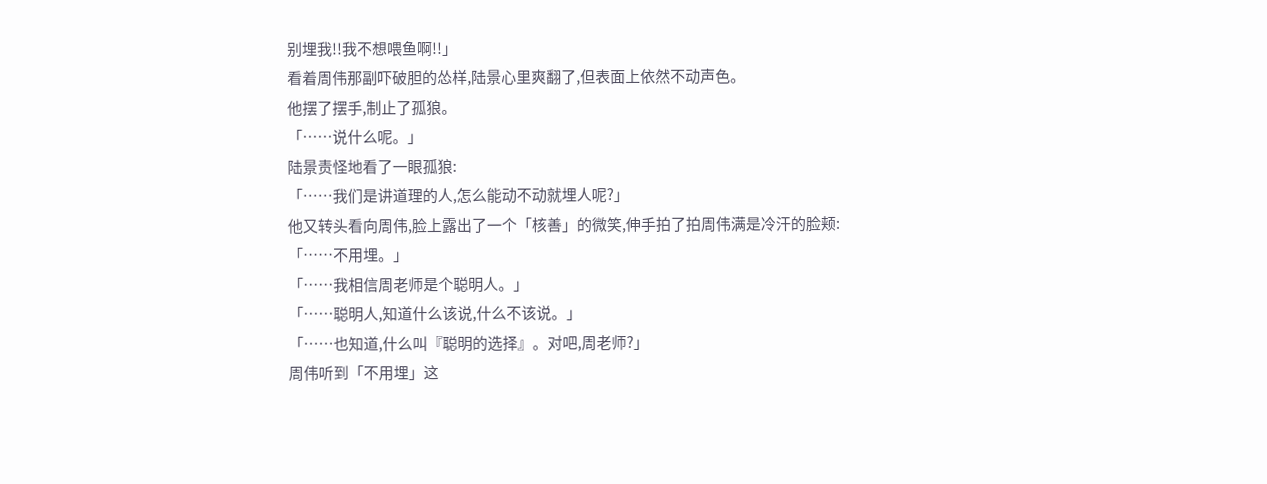别埋我!!我不想喂鱼啊!!」
看着周伟那副吓破胆的怂样,陆景心里爽翻了,但表面上依然不动声色。
他摆了摆手,制止了孤狼。
「……说什么呢。」
陆景责怪地看了一眼孤狼:
「……我们是讲道理的人,怎么能动不动就埋人呢?」
他又转头看向周伟,脸上露出了一个「核善」的微笑,伸手拍了拍周伟满是冷汗的脸颊:
「……不用埋。」
「……我相信周老师是个聪明人。」
「……聪明人,知道什么该说,什么不该说。」
「……也知道,什么叫『聪明的选择』。对吧,周老师?」
周伟听到「不用埋」这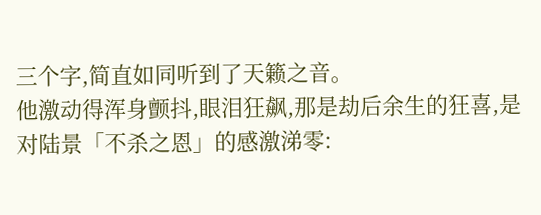三个字,简直如同听到了天籁之音。
他激动得浑身颤抖,眼泪狂飙,那是劫后余生的狂喜,是对陆景「不杀之恩」的感激涕零: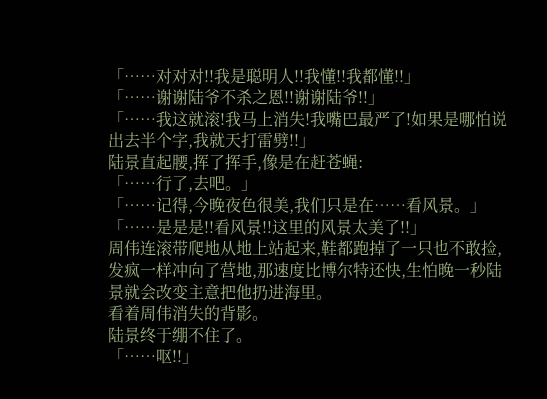「……对对对!!我是聪明人!!我懂!!我都懂!!」
「……谢谢陆爷不杀之恩!!谢谢陆爷!!」
「……我这就滚!我马上消失!我嘴巴最严了!如果是哪怕说出去半个字,我就天打雷劈!!」
陆景直起腰,挥了挥手,像是在赶苍蝇:
「……行了,去吧。」
「……记得,今晚夜色很美,我们只是在……看风景。」
「……是是是!!看风景!!这里的风景太美了!!」
周伟连滚带爬地从地上站起来,鞋都跑掉了一只也不敢捡,发疯一样冲向了营地,那速度比博尔特还快,生怕晚一秒陆景就会改变主意把他扔进海里。
看着周伟消失的背影。
陆景终于绷不住了。
「……呕!!」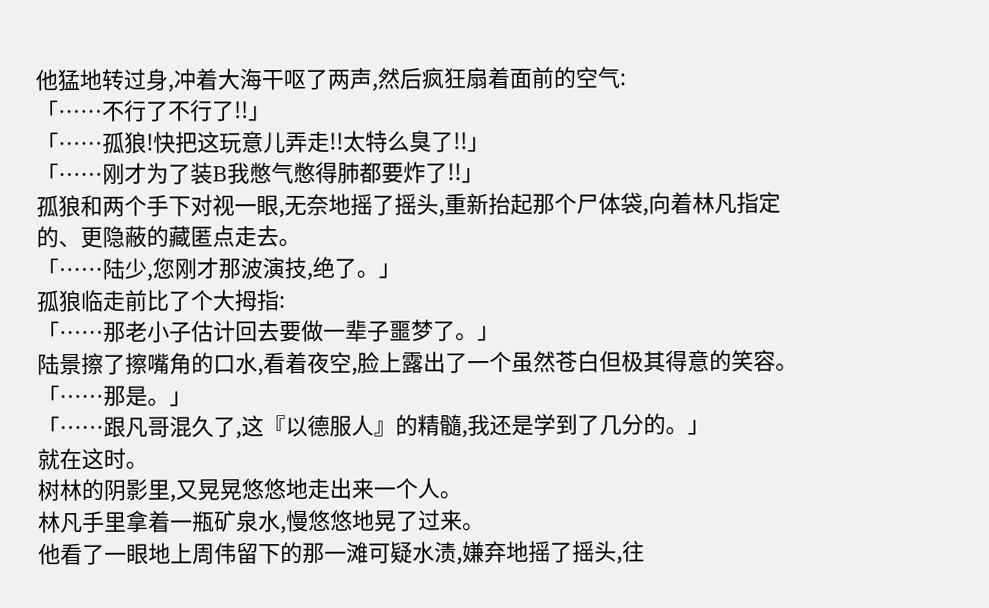他猛地转过身,冲着大海干呕了两声,然后疯狂扇着面前的空气:
「……不行了不行了!!」
「……孤狼!快把这玩意儿弄走!!太特么臭了!!」
「……刚才为了装B我憋气憋得肺都要炸了!!」
孤狼和两个手下对视一眼,无奈地摇了摇头,重新抬起那个尸体袋,向着林凡指定的、更隐蔽的藏匿点走去。
「……陆少,您刚才那波演技,绝了。」
孤狼临走前比了个大拇指:
「……那老小子估计回去要做一辈子噩梦了。」
陆景擦了擦嘴角的口水,看着夜空,脸上露出了一个虽然苍白但极其得意的笑容。
「……那是。」
「……跟凡哥混久了,这『以德服人』的精髓,我还是学到了几分的。」
就在这时。
树林的阴影里,又晃晃悠悠地走出来一个人。
林凡手里拿着一瓶矿泉水,慢悠悠地晃了过来。
他看了一眼地上周伟留下的那一滩可疑水渍,嫌弃地摇了摇头,往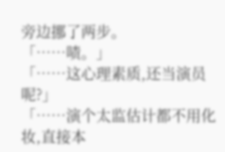旁边挪了两步。
「……啧。」
「……这心理素质,还当演员呢?」
「……演个太监估计都不用化妆,直接本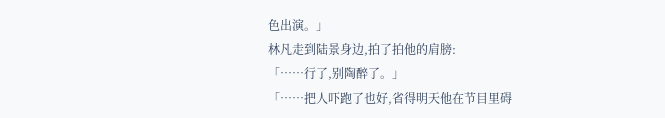色出演。」
林凡走到陆景身边,拍了拍他的肩膀:
「……行了,别陶醉了。」
「……把人吓跑了也好,省得明天他在节目里碍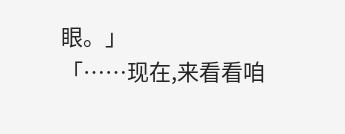眼。」
「……现在,来看看咱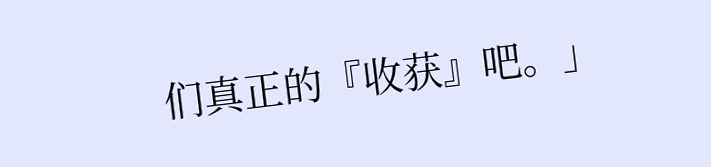们真正的『收获』吧。」